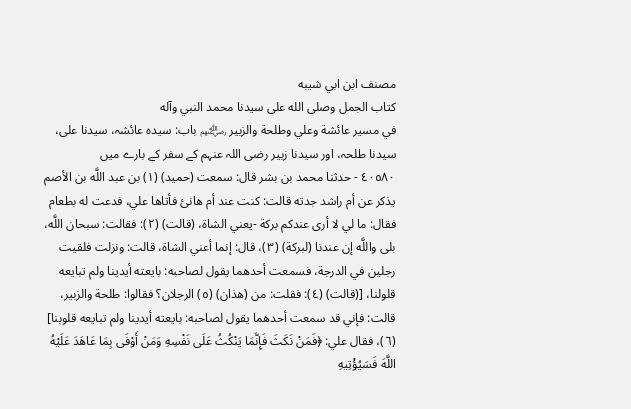مصنف ابن ابي شيبه
كتاب الجمل وصلى الله على سيدنا محمد النبي وآله
في مسير عائشة وعلي وطلحة والزبير ﵃ باب: سیدہ عائشہ، سیدنا علی، سیدنا طلحہ، اور سیدنا زبیر رضی اللہ عنہم کے سفر کے بارے میں
٤٠٥٨٠ - حدثنا محمد بن بشر قال: سمعت (حميد) (١) بن عبد اللَّه بن الأصم يذكر عن أم راشد جدته قالت: كنت عند أم هانئ فأتاها علي، فدعت له بطعام فقال: ما لي لا أرى عندكم بركة -يعني الشاة، (قالت) (٢): فقالت: سبحان اللَّه، بلى واللَّه إن عندنا (لبركة) (٣)، قال: إنما أعني الشاة، قالت: ونزلت فلقيت رجلين في الدرجة، فسمعت أحدهما يقول لصاحبه: بايعته أيدينا ولم تبايعه قلولنا، [(قالت) (٤): فقلت: من (هذان) (٥) الرجلان؟ فقالوا: طلحة والزبير، قالت: فإني قد سمعت أحدهما يقول لصاحبه: بايعته أيدينا ولم تبايعه قلوبنا] (٦)، فقال علي: ﴿فَمَنْ نَكَثَ فَإِنَّمَا يَنْكُثُ عَلَى نَفْسِهِ وَمَنْ أَوْفَى بِمَا عَاهَدَ عَلَيْهُ اللَّهَ فَسَيُؤْتِيهِ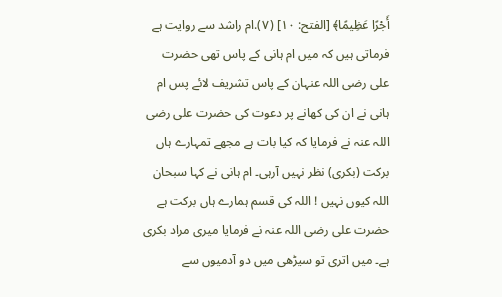أَجْرًا عَظِيمًا﴾ [الفتح: ١٠] (٧).ام راشد سے روایت ہے فرماتی ہیں کہ میں ام ہانی کے پاس تھی حضرت علی رضی اللہ عنہان کے پاس تشریف لائے پس ام ہانی نے ان کی کھانے پر دعوت کی حضرت علی رضی اللہ عنہ نے فرمایا کہ کیا بات ہے مجھے تمہارے ہاں برکت (بکری) نظر نہیں آرہی۔ ام ہانی نے کہا سبحان اللہ کیوں نہیں ! اللہ کی قسم ہمارے ہاں برکت ہے حضرت علی رضی اللہ عنہ نے فرمایا میری مراد بکری ہے۔ میں اتری تو سیڑھی میں دو آدمیوں سے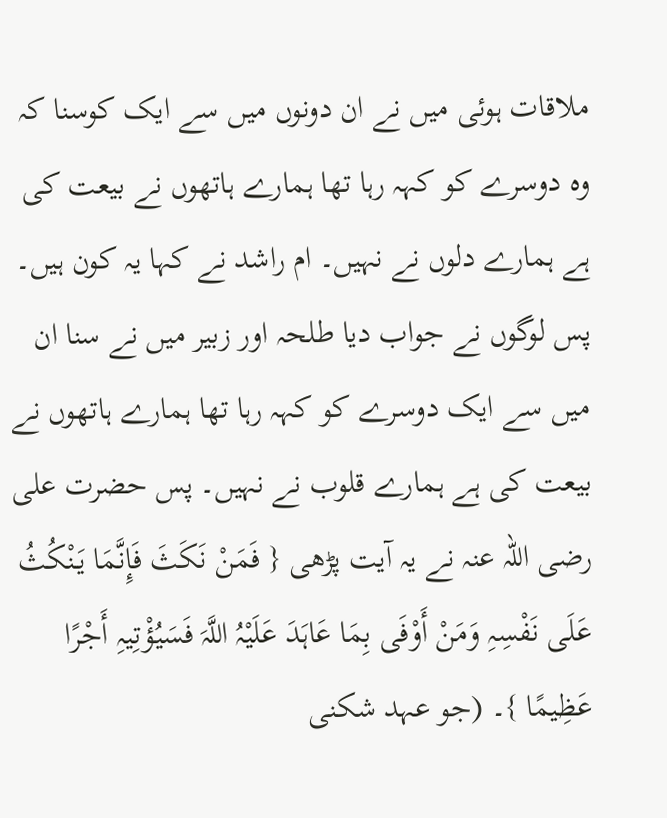ملاقات ہوئی میں نے ان دونوں میں سے ایک کوسنا کہ وہ دوسرے کو کہہ رہا تھا ہمارے ہاتھوں نے بیعت کی ہے ہمارے دلوں نے نہیں۔ ام راشد نے کہا یہ کون ہیں۔ پس لوگوں نے جواب دیا طلحہ اور زبیر میں نے سنا ان میں سے ایک دوسرے کو کہہ رہا تھا ہمارے ہاتھوں نے بیعت کی ہے ہمارے قلوب نے نہیں۔ پس حضرت علی رضی اللہ عنہ نے یہ آیت پڑھی { فَمَنْ نَکَثَ فَإِنَّمَا یَنْکُثُ عَلَی نَفْسِہِ وَمَنْ أَوْفَی بِمَا عَاہَدَ عَلَیْہُ اللَّہَ فَسَیُؤْتِیہِ أَجْرًا عَظِیمًا }۔ (جو عہد شکنی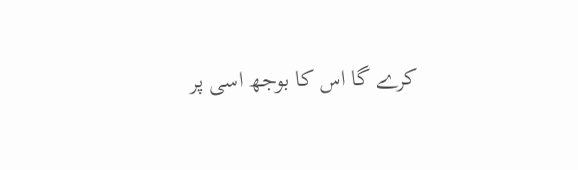کرے گا اس کا بوجھ اسی پر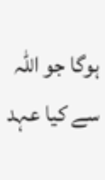ہوگا جو اللہ سے کیا عہد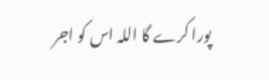پورا کرے گا اللہ اس کو اجر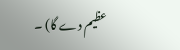عظیم دے گا) ۔